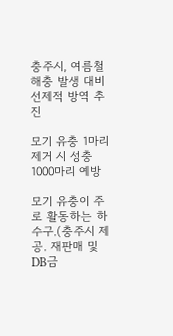충주시, 여름철 해충 발생 대비 선제적 방역 추진

모기 유충 1마리 제거 시 성충 1000마리 예방

모기 유충이 주로 활동하는 하수구.(충주시 제공. 재판매 및 DB금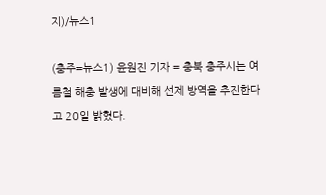지)/뉴스1

(충주=뉴스1) 윤원진 기자 = 충북 충주시는 여름철 해충 발생에 대비해 선제 방역을 추진한다고 20일 밝혔다.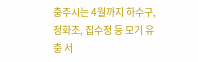충주시는 4월까지 하수구, 정화조, 집수정 등 모기 유충 서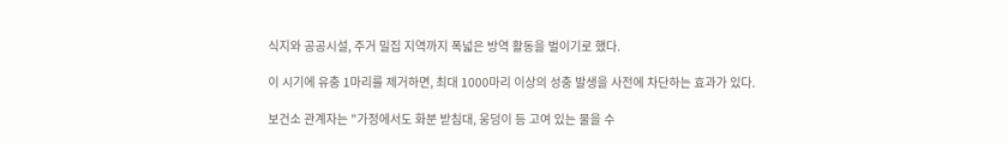식지와 공공시설, 주거 밀집 지역까지 폭넓은 방역 활동을 벌이기로 했다.

이 시기에 유충 1마리를 제거하면, 최대 1000마리 이상의 성충 발생을 사전에 차단하는 효과가 있다.

보건소 관계자는 "가정에서도 화분 받침대, 웅덩이 등 고여 있는 물을 수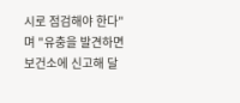시로 점검해야 한다"며 "유충을 발견하면 보건소에 신고해 달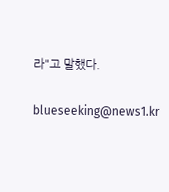라"고 말했다.

blueseeking@news1.kr